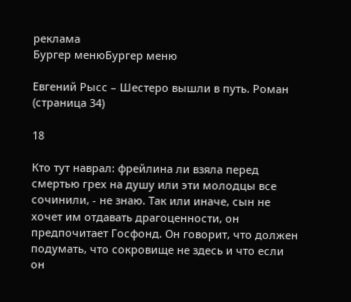реклама
Бургер менюБургер меню

Евгений Рысс – Шестеро вышли в путь. Роман (страница 34)

18

Кто тут наврал: фрейлина ли взяла перед смертью грех на душу или эти молодцы все сочинили, - не знаю. Так или иначе, сын не хочет им отдавать драгоценности, он предпочитает Госфонд. Он говорит, что должен подумать, что сокровище не здесь и что если он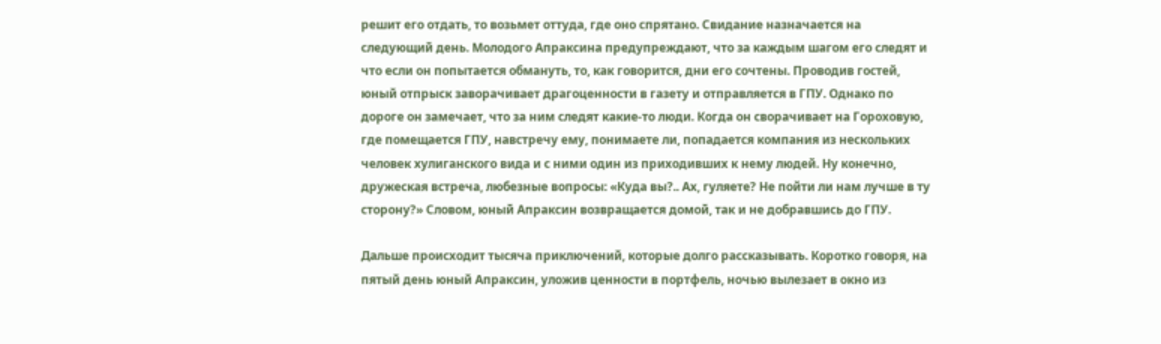решит его отдать, то возьмет оттуда, где оно спрятано. Свидание назначается на следующий день. Молодого Апраксина предупреждают, что за каждым шагом его следят и что если он попытается обмануть, то, как говорится, дни его сочтены. Проводив гостей, юный отпрыск заворачивает драгоценности в газету и отправляется в ГПУ. Однако по дороге он замечает, что за ним следят какие-то люди. Когда он сворачивает на Гороховую, где помещается ГПУ, навстречу ему, понимаете ли, попадается компания из нескольких человек хулиганского вида и с ними один из приходивших к нему людей. Ну конечно, дружеская встреча, любезные вопросы: «Куда вы?.. Ах, гуляете? Не пойти ли нам лучше в ту сторону?» Словом, юный Апраксин возвращается домой, так и не добравшись до ГПУ.

Дальше происходит тысяча приключений, которые долго рассказывать. Коротко говоря, на пятый день юный Апраксин, уложив ценности в портфель, ночью вылезает в окно из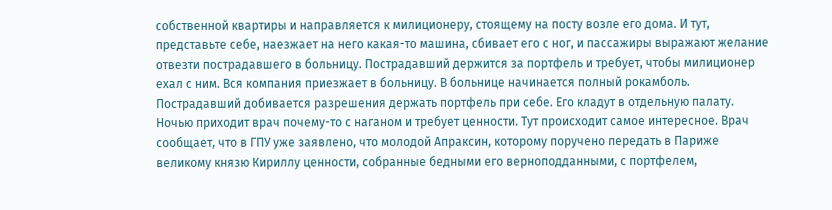собственной квартиры и направляется к милиционеру, стоящему на посту возле его дома. И тут, представьте себе, наезжает на него какая-то машина, сбивает его с ног, и пассажиры выражают желание отвезти пострадавшего в больницу. Пострадавший держится за портфель и требует, чтобы милиционер ехал с ним. Вся компания приезжает в больницу. В больнице начинается полный рокамболь. Пострадавший добивается разрешения держать портфель при себе. Его кладут в отдельную палату. Ночью приходит врач почему-то с наганом и требует ценности. Тут происходит самое интересное. Врач сообщает, что в ГПУ уже заявлено, что молодой Апраксин, которому поручено передать в Париже великому князю Кириллу ценности, собранные бедными его верноподданными, с портфелем,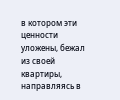в котором эти ценности уложены, бежал из своей квартиры, направляясь в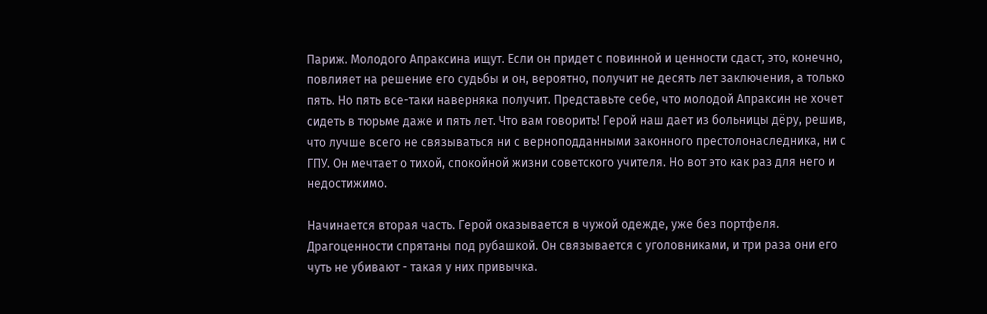Париж. Молодого Апраксина ищут. Если он придет с повинной и ценности сдаст, это, конечно, повлияет на решение его судьбы и он, вероятно, получит не десять лет заключения, а только пять. Но пять все-таки наверняка получит. Представьте себе, что молодой Апраксин не хочет сидеть в тюрьме даже и пять лет. Что вам говорить! Герой наш дает из больницы дёру, решив, что лучше всего не связываться ни с верноподданными законного престолонаследника, ни с ГПУ. Он мечтает о тихой, спокойной жизни советского учителя. Но вот это как раз для него и недостижимо.

Начинается вторая часть. Герой оказывается в чужой одежде, уже без портфеля. Драгоценности спрятаны под рубашкой. Он связывается с уголовниками, и три раза они его чуть не убивают - такая у них привычка.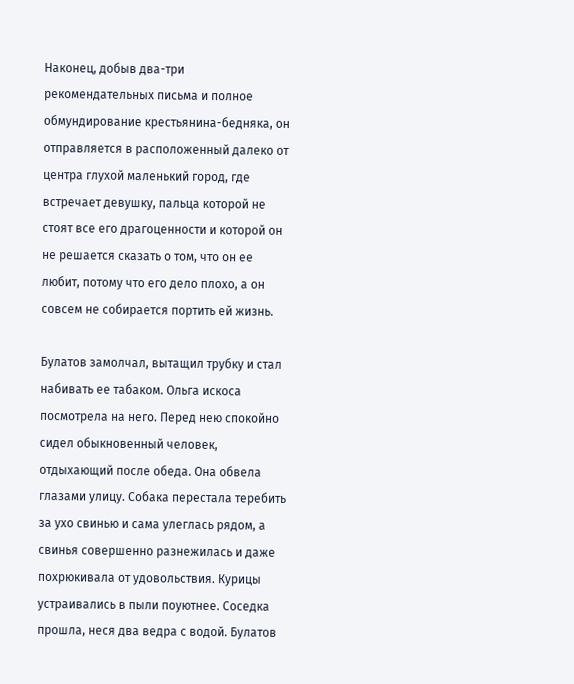Наконец, добыв два-три рекомендательных письма и полное обмундирование крестьянина-бедняка, он отправляется в расположенный далеко от центра глухой маленький город, где встречает девушку, пальца которой не стоят все его драгоценности и которой он не решается сказать о том, что он ее любит, потому что его дело плохо, а он совсем не собирается портить ей жизнь.

Булатов замолчал, вытащил трубку и стал набивать ее табаком. Ольга искоса посмотрела на него. Перед нею спокойно сидел обыкновенный человек, отдыхающий после обеда. Она обвела глазами улицу. Собака перестала теребить за ухо свинью и сама улеглась рядом, а свинья совершенно разнежилась и даже похрюкивала от удовольствия. Курицы устраивались в пыли поуютнее. Соседка прошла, неся два ведра с водой. Булатов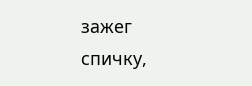зажег спичку,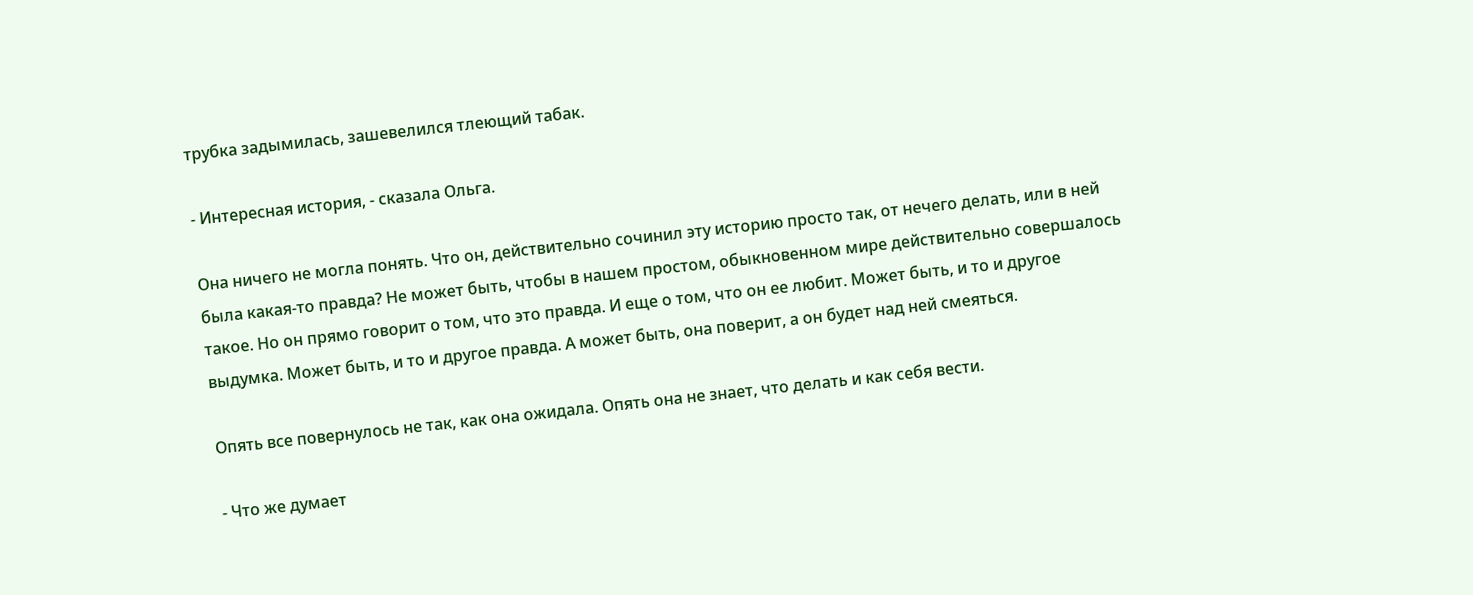трубка задымилась, зашевелился тлеющий табак.

- Интересная история, - сказала Ольга.

Она ничего не могла понять. Что он, действительно сочинил эту историю просто так, от нечего делать, или в ней была какая-то правда? Не может быть, чтобы в нашем простом, обыкновенном мире действительно совершалось такое. Но он прямо говорит о том, что это правда. И еще о том, что он ее любит. Может быть, и то и другое выдумка. Может быть, и то и другое правда. А может быть, она поверит, а он будет над ней смеяться.

Опять все повернулось не так, как она ожидала. Опять она не знает, что делать и как себя вести.

- Что же думает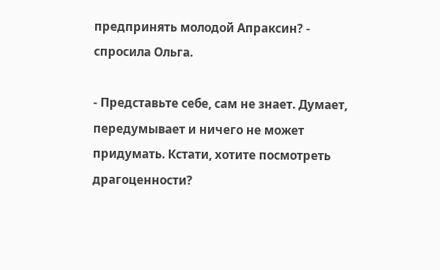предпринять молодой Апраксин? - спросила Ольга.

- Представьте себе, сам не знает. Думает, передумывает и ничего не может придумать. Кстати, хотите посмотреть драгоценности?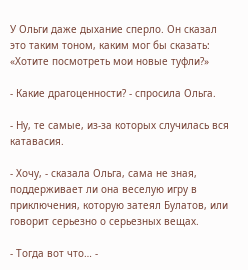У Ольги даже дыхание сперло. Он сказал это таким тоном, каким мог бы сказать: «Хотите посмотреть мои новые туфли?»

- Какие драгоценности? - спросила Ольга.

- Ну, те самые, из-за которых случилась вся катавасия.

- Хочу, - сказала Ольга, сама не зная, поддерживает ли она веселую игру в приключения, которую затеял Булатов, или говорит серьезно о серьезных вещах.

- Тогда вот что… -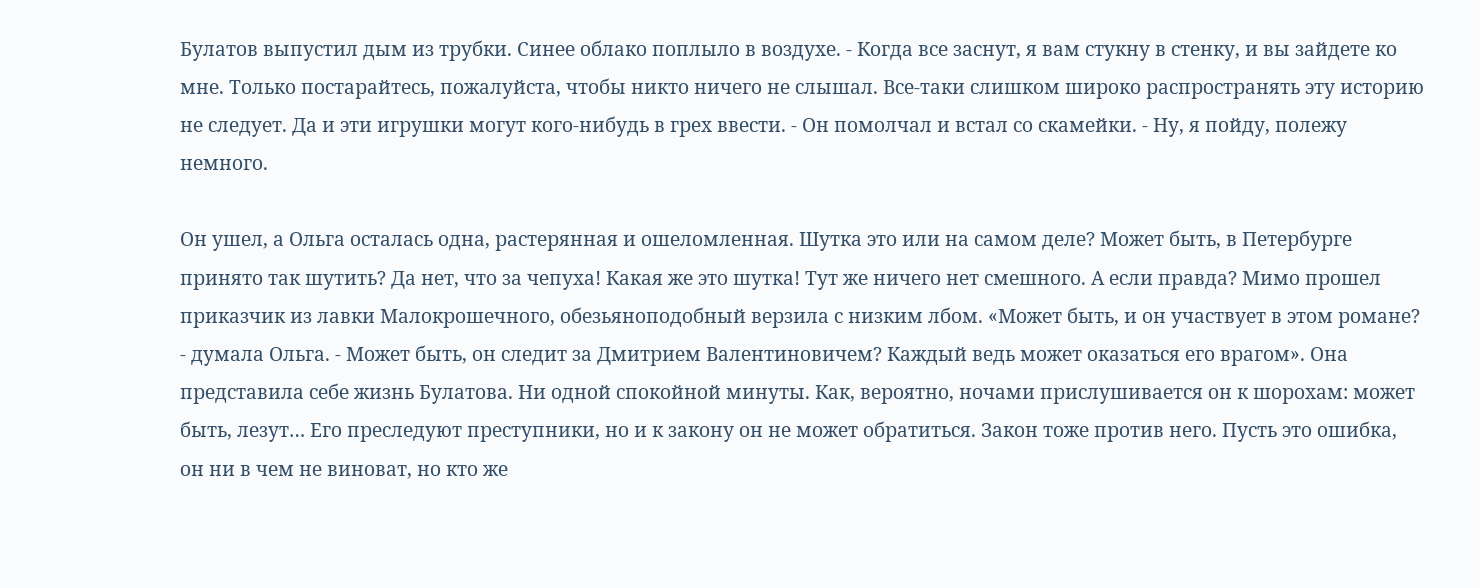Булатов выпустил дым из трубки. Синее облако поплыло в воздухе. - Когда все заснут, я вам стукну в стенку, и вы зайдете ко мне. Только постарайтесь, пожалуйста, чтобы никто ничего не слышал. Все-таки слишком широко распространять эту историю не следует. Да и эти игрушки могут кого-нибудь в грех ввести. - Он помолчал и встал со скамейки. - Ну, я пойду, полежу немного.

Он ушел, а Ольга осталась одна, растерянная и ошеломленная. Шутка это или на самом деле? Может быть, в Петербурге принято так шутить? Да нет, что за чепуха! Какая же это шутка! Тут же ничего нет смешного. А если правда? Мимо прошел приказчик из лавки Малокрошечного, обезьяноподобный верзила с низким лбом. «Может быть, и он участвует в этом романе? - думала Ольга. - Может быть, он следит за Дмитрием Валентиновичем? Каждый ведь может оказаться его врагом». Она представила себе жизнь Булатова. Ни одной спокойной минуты. Как, вероятно, ночами прислушивается он к шорохам: может быть, лезут… Его преследуют преступники, но и к закону он не может обратиться. Закон тоже против него. Пусть это ошибка, он ни в чем не виноват, но кто же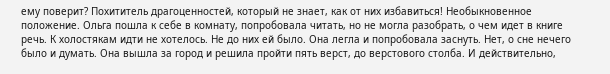ему поверит? Похититель драгоценностей, который не знает, как от них избавиться! Необыкновенное положение. Ольга пошла к себе в комнату, попробовала читать, но не могла разобрать, о чем идет в книге речь. К холостякам идти не хотелось. Не до них ей было. Она легла и попробовала заснуть. Нет, о сне нечего было и думать. Она вышла за город и решила пройти пять верст, до верстового столба. И действительно,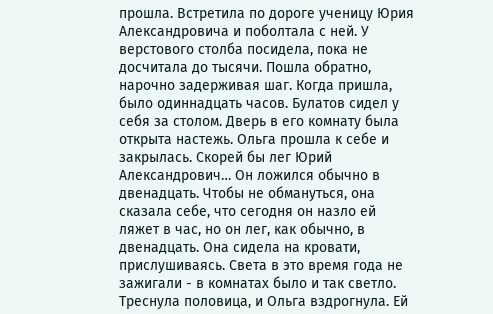прошла. Встретила по дороге ученицу Юрия Александровича и поболтала с ней. У верстового столба посидела, пока не досчитала до тысячи. Пошла обратно, нарочно задерживая шаг. Когда пришла, было одиннадцать часов. Булатов сидел у себя за столом. Дверь в его комнату была открыта настежь. Ольга прошла к себе и закрылась. Скорей бы лег Юрий Александрович… Он ложился обычно в двенадцать. Чтобы не обмануться, она сказала себе, что сегодня он назло ей ляжет в час, но он лег, как обычно, в двенадцать. Она сидела на кровати, прислушиваясь. Света в это время года не зажигали - в комнатах было и так светло. Треснула половица, и Ольга вздрогнула. Ей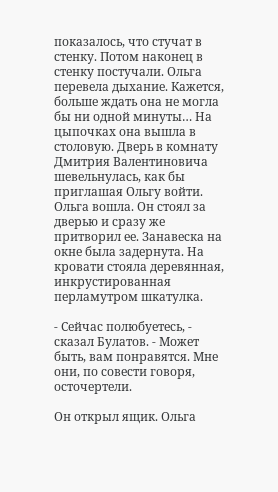показалось, что стучат в стенку. Потом наконец в стенку постучали. Ольга перевела дыхание. Кажется, больше ждать она не могла бы ни одной минуты… На цыпочках она вышла в столовую. Дверь в комнату Дмитрия Валентиновича шевельнулась, как бы приглашая Ольгу войти. Ольга вошла. Он стоял за дверью и сразу же притворил ее. Занавеска на окне была задернута. На кровати стояла деревянная, инкрустированная перламутром шкатулка.

- Сейчас полюбуетесь, - сказал Булатов. - Может быть, вам понравятся. Мне они, по совести говоря, осточертели.

Он открыл ящик. Ольга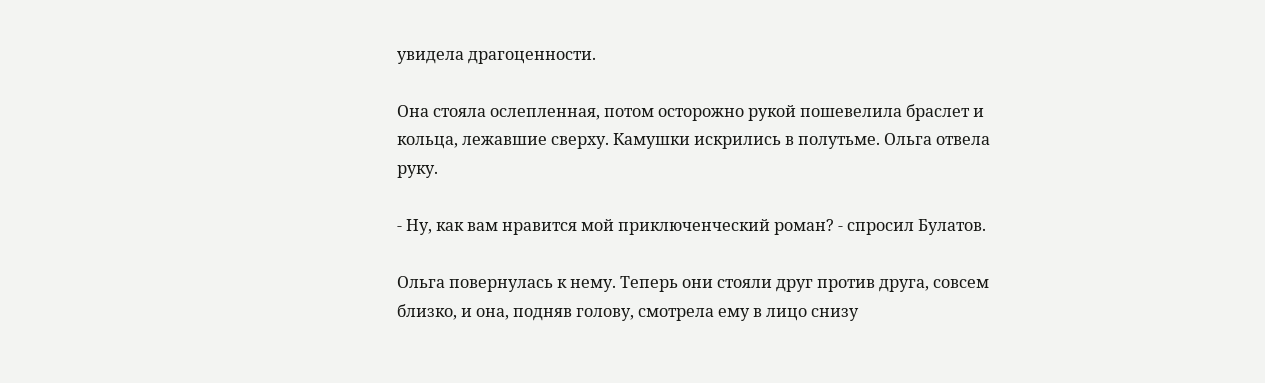увидела драгоценности.

Она стояла ослепленная, потом осторожно рукой пошевелила браслет и кольца, лежавшие сверху. Камушки искрились в полутьме. Ольга отвела руку.

- Ну, как вам нравится мой приключенческий роман? - спросил Булатов.

Ольга повернулась к нему. Теперь они стояли друг против друга, совсем близко, и она, подняв голову, смотрела ему в лицо снизу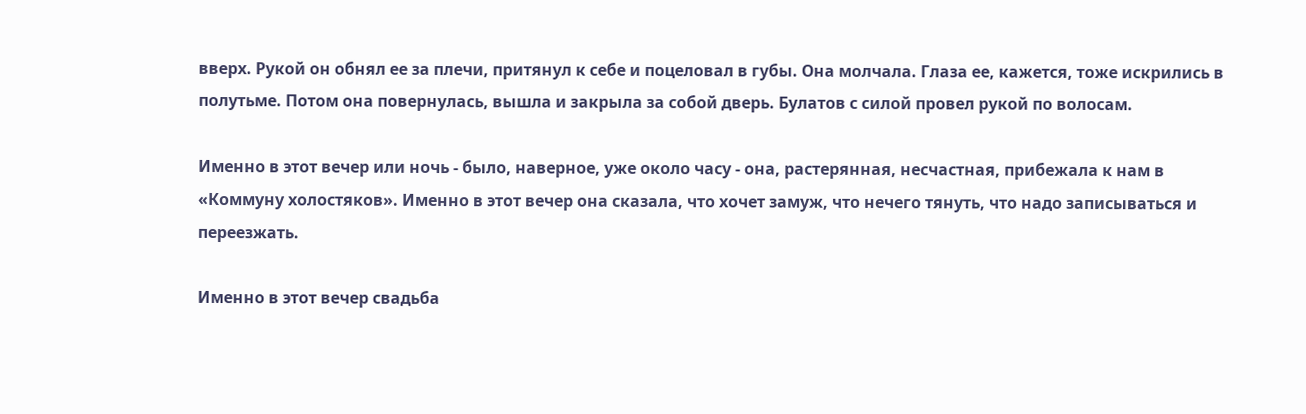вверх. Рукой он обнял ее за плечи, притянул к себе и поцеловал в губы. Она молчала. Глаза ее, кажется, тоже искрились в полутьме. Потом она повернулась, вышла и закрыла за собой дверь. Булатов с силой провел рукой по волосам.

Именно в этот вечер или ночь - было, наверное, уже около часу - она, растерянная, несчастная, прибежала к нам в «Коммуну холостяков». Именно в этот вечер она сказала, что хочет замуж, что нечего тянуть, что надо записываться и переезжать.

Именно в этот вечер свадьба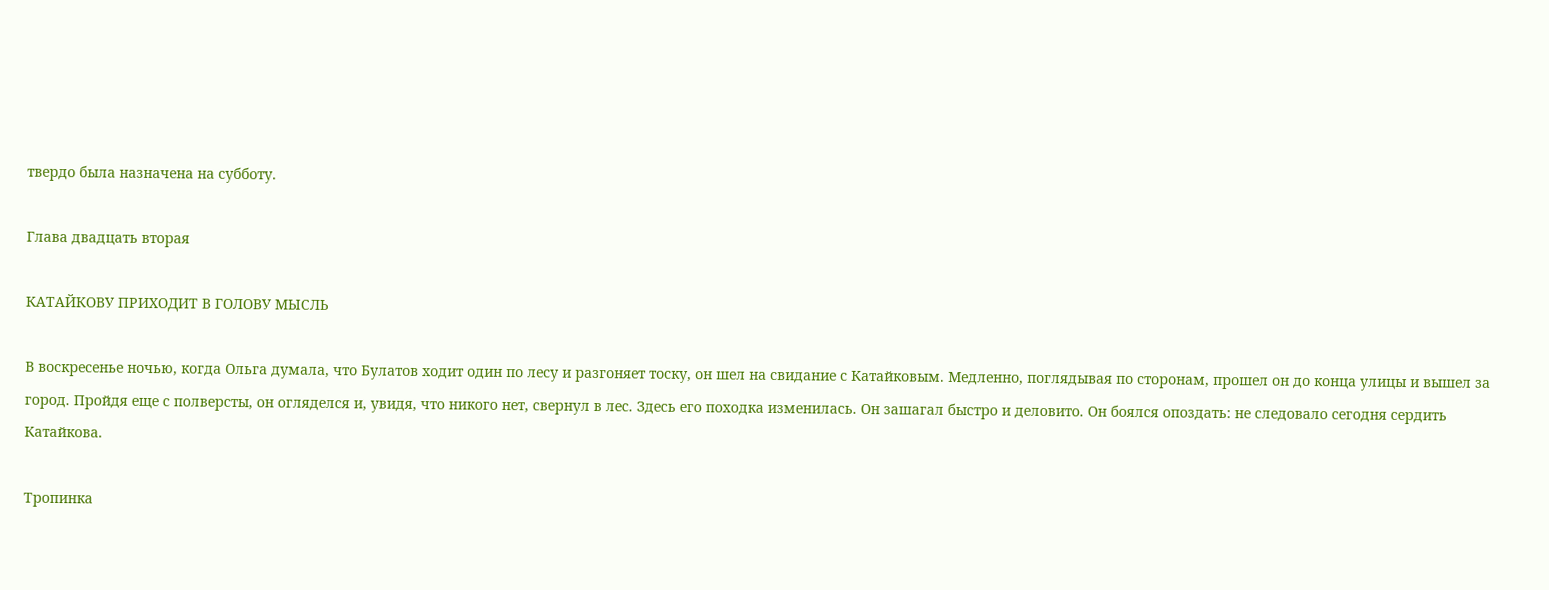твердо была назначена на субботу.

Глава двадцать вторая

КАТАЙКОВУ ПРИХОДИТ В ГОЛОВУ МЫСЛЬ

В воскресенье ночью, когда Ольга думала, что Булатов ходит один по лесу и разгоняет тоску, он шел на свидание с Катайковым. Медленно, поглядывая по сторонам, прошел он до конца улицы и вышел за город. Пройдя еще с полверсты, он огляделся и, увидя, что никого нет, свернул в лес. Здесь его походка изменилась. Он зашагал быстро и деловито. Он боялся опоздать: не следовало сегодня сердить Катайкова.

Тропинка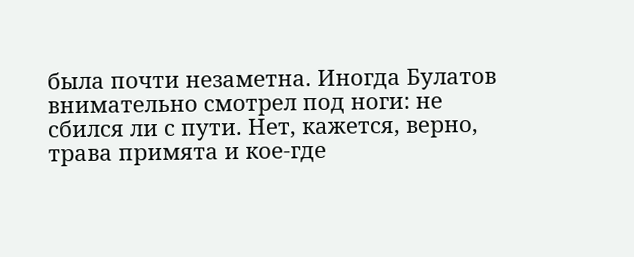была почти незаметна. Иногда Булатов внимательно смотрел под ноги: не сбился ли с пути. Нет, кажется, верно, трава примята и кое-где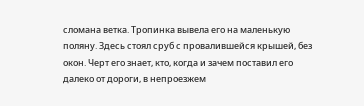сломана ветка. Тропинка вывела его на маленькую поляну. Здесь стоял сруб с провалившейся крышей, без окон. Черт его знает, кто, когда и зачем поставил его далеко от дороги, в непроезжем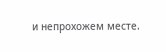и непрохожем месте.